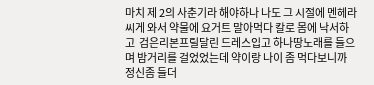마치 제 2의 사춘기라 해야하나 나도 그 시절에 멘헤라 씨게 와서 약물에 요거트 말아먹다 칼로 몸에 낙서하고  검은리본프릴달린 드레스입고 하나땅노래를 들으며 밤거리를 걸었었는데 약이랑 나이 좀 먹다보니까 정신좀 들더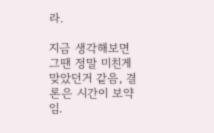라.

지금 생각해보면 그땐 정말 미친게 맞았던거 같음, 결론은 시간이 보약임.